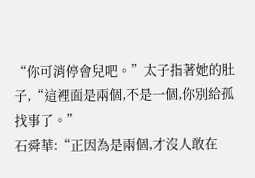“你可消停會兒吧。”太子指著她的肚子,“這裡面是兩個,不是一個,你別給孤找事了。”
石舜華:“正因為是兩個,才沒人敢在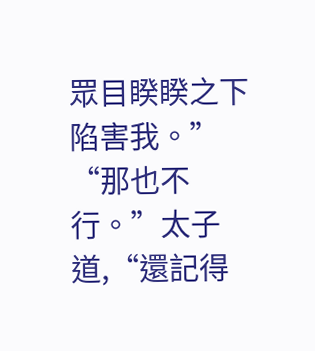眾目睽睽之下陷害我。”
“那也不行。”太子道,“還記得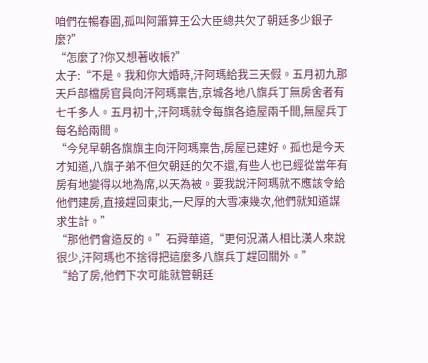咱們在暢春園,孤叫阿簫算王公大臣總共欠了朝廷多少銀子麼?”
“怎麼了?你又想著收帳?”
太子:“不是。我和你大婚時,汗阿瑪給我三天假。五月初九那天戶部檔房官員向汗阿瑪稟告,京城各地八旗兵丁無房舍者有七千多人。五月初十,汗阿瑪就令每旗各造屋兩千間,無屋兵丁每名給兩間。
“今兒早朝各旗旗主向汗阿瑪稟告,房屋已建好。孤也是今天才知道,八旗子弟不但欠朝廷的欠不還,有些人也已經從當年有房有地變得以地為席,以天為被。要我說汗阿瑪就不應該令給他們建房,直接趕回東北,一尺厚的大雪凍幾次,他們就知道謀求生計。”
“那他們會造反的。”石舜華道,“更何況滿人相比漢人來說很少,汗阿瑪也不捨得把這麼多八旗兵丁趕回關外。”
“給了房,他們下次可能就管朝廷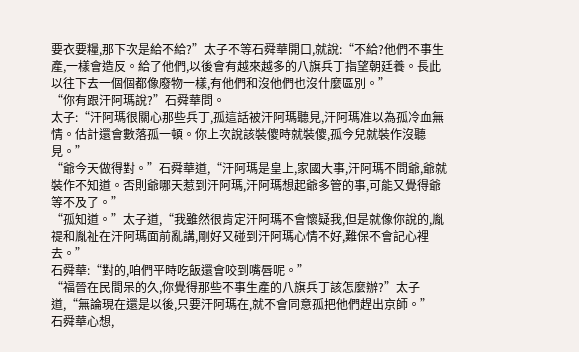要衣要糧,那下次是給不給?”太子不等石舜華開口,就說:“不給?他們不事生產,一樣會造反。給了他們,以後會有越來越多的八旗兵丁指望朝廷養。長此以往下去一個個都像廢物一樣,有他們和沒他們也沒什麼區別。”
“你有跟汗阿瑪說?”石舜華問。
太子:“汗阿瑪很關心那些兵丁,孤這話被汗阿瑪聽見,汗阿瑪准以為孤冷血無情。估計還會數落孤一頓。你上次說該裝傻時就裝傻,孤今兒就裝作沒聽見。”
“爺今天做得對。”石舜華道,“汗阿瑪是皇上,家國大事,汗阿瑪不問爺,爺就裝作不知道。否則爺哪天惹到汗阿瑪,汗阿瑪想起爺多管的事,可能又覺得爺等不及了。”
“孤知道。”太子道,“我雖然很肯定汗阿瑪不會懷疑我,但是就像你說的,胤禔和胤祉在汗阿瑪面前亂講,剛好又碰到汗阿瑪心情不好,難保不會記心裡去。”
石舜華:“對的,咱們平時吃飯還會咬到嘴唇呢。”
“福晉在民間呆的久,你覺得那些不事生產的八旗兵丁該怎麼辦?”太子道,“無論現在還是以後,只要汗阿瑪在,就不會同意孤把他們趕出京師。”
石舜華心想,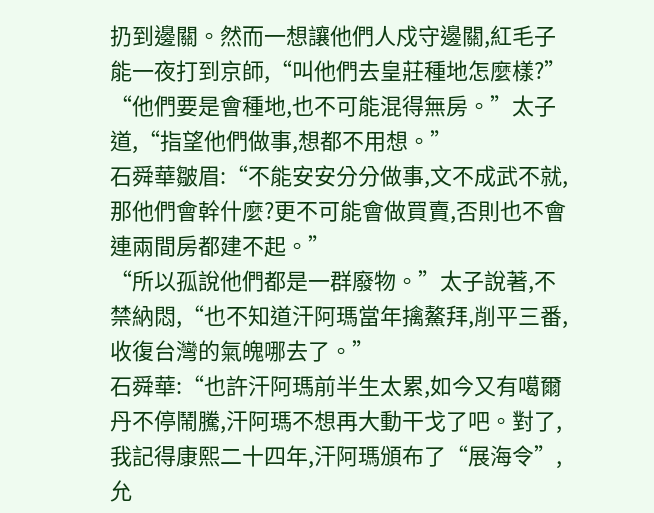扔到邊關。然而一想讓他們人戍守邊關,紅毛子能一夜打到京師,“叫他們去皇莊種地怎麼樣?”
“他們要是會種地,也不可能混得無房。”太子道,“指望他們做事,想都不用想。”
石舜華皺眉:“不能安安分分做事,文不成武不就,那他們會幹什麼?更不可能會做買賣,否則也不會連兩間房都建不起。”
“所以孤說他們都是一群廢物。”太子說著,不禁納悶,“也不知道汗阿瑪當年擒鰲拜,削平三番,收復台灣的氣魄哪去了。”
石舜華:“也許汗阿瑪前半生太累,如今又有噶爾丹不停鬧騰,汗阿瑪不想再大動干戈了吧。對了,我記得康熙二十四年,汗阿瑪頒布了“展海令”,允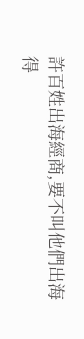許百姓出海經商,要不叫他們出海得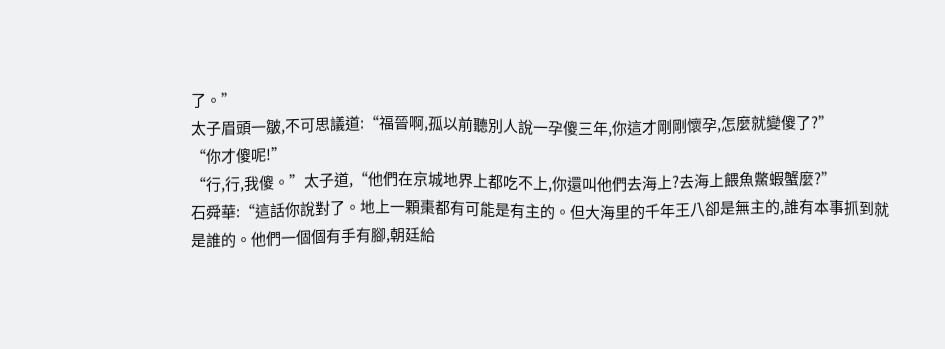了。”
太子眉頭一皺,不可思議道:“福晉啊,孤以前聽別人說一孕傻三年,你這才剛剛懷孕,怎麼就變傻了?”
“你才傻呢!”
“行,行,我傻。”太子道,“他們在京城地界上都吃不上,你還叫他們去海上?去海上餵魚鱉蝦蟹麼?”
石舜華:“這話你說對了。地上一顆棗都有可能是有主的。但大海里的千年王八卻是無主的,誰有本事抓到就是誰的。他們一個個有手有腳,朝廷給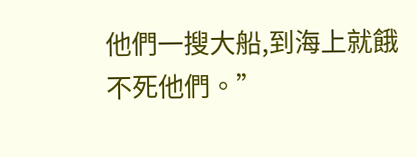他們一搜大船,到海上就餓不死他們。”